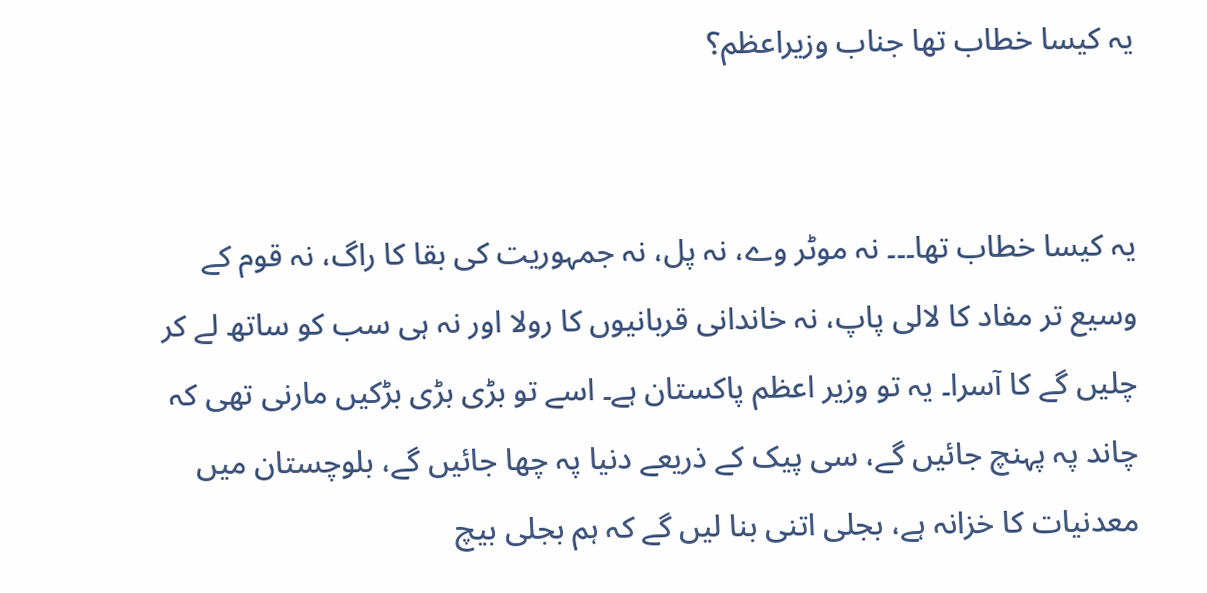یہ کیسا خطاب تھا جناب وزیراعظم؟


یہ کیسا خطاب تھا۔۔۔ نہ موٹر وے، نہ پل، نہ جمہوریت کی بقا کا راگ، نہ قوم کے وسیع تر مفاد کا لالی پاپ، نہ خاندانی قربانیوں کا رولا اور نہ ہی سب کو ساتھ لے کر چلیں گے کا آسرا۔ یہ تو وزیر اعظم پاکستان ہے۔ اسے تو بڑی بڑی بڑکیں مارنی تھی کہ چاند پہ پہنچ جائیں گے، سی پیک کے ذریعے دنیا پہ چھا جائیں گے، بلوچستان میں معدنیات کا خزانہ ہے، بجلی اتنی بنا لیں گے کہ ہم بجلی بیچ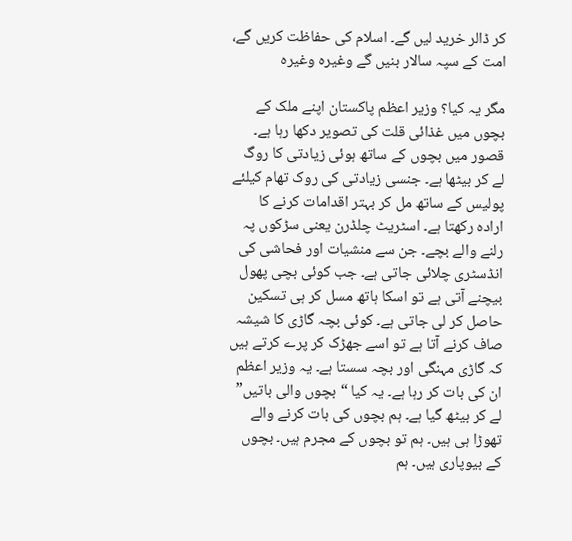کر ڈالر خرید لیں گے۔ اسلام کی حفاظت کریں گے، امت کے سپہ سالار بنیں گے وغیرہ وغیرہ

مگر یہ کیا؟ وزیر اعظم پاکستان اپنے ملک کے بچوں میں غذائی قلت کی تصویر دکھا رہا ہے۔ قصور میں بچوں کے ساتھ ہوئی زیادتی کا روگ لے کر بیٹھا ہے۔ جنسی زیادتی کی روک تھام کیلئے پولیس کے ساتھ مل کر بہتر اقدامات کرنے کا ارادہ رکھتا ہے۔ اسٹریٹ چلڈرن یعنی سڑکوں پہ رلنے والے بچے۔ جن سے منشیات اور فحاشی کی انڈسٹری چلائی جاتی ہے۔ جب کوئی بچی پھول بیچنے آتی ہے تو اسکا ہاتھ مسل کر ہی تسکین حاصل کر لی جاتی ہے۔ کوئی بچہ گاڑی کا شیشہ صاف کرنے آتا ہے تو اسے جھڑک کر پرے کرتے ہیں کہ گاڑی مہنگی اور بچہ سستا ہے۔ یہ وزیر اعظم ان کی بات کر رہا ہے۔ یہ کیا “بچوں والی باتیں” لے کر بیٹھ گیا ہے۔ ہم بچوں کی بات کرنے والے تھوڑا ہی ہیں۔ ہم تو بچوں کے مجرم ہیں۔ بچوں کے بیوپاری ہیں۔ ہم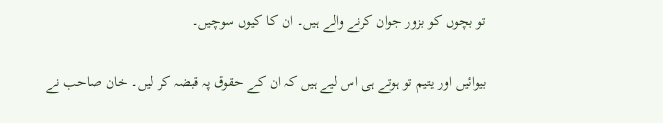تو بچوں کو بزور جوان کرنے والے ہیں۔ ان کا کیوں سوچیں۔

بیوائیں اور یتیم تو ہوتے ہی اس لیے ہیں کہ ان کے حقوق پہ قبضہ کر لیں۔ خان صاحب نے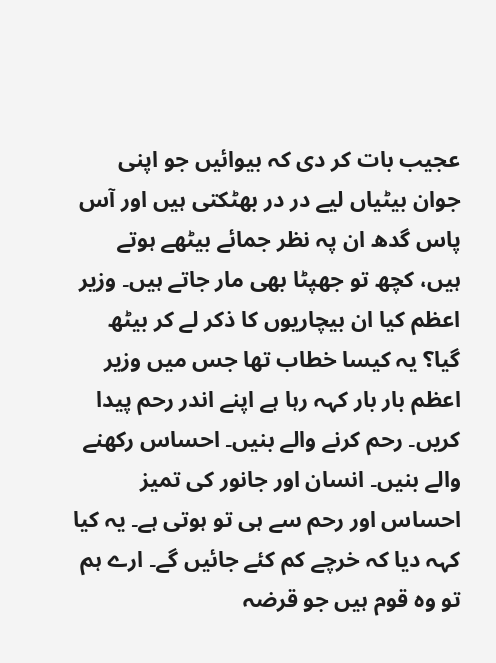عجیب بات کر دی کہ بیوائیں جو اپنی جوان بیٹیاں لیے در در بھٹکتی ہیں اور آس پاس گدھ ان پہ نظر جمائے بیٹھے ہوتے ہیں، کچھ تو جھپٹا بھی مار جاتے ہیں۔ وزیر اعظم کیا ان بیچاریوں کا ذکر لے کر بیٹھ گیا؟ یہ کیسا خطاب تھا جس میں وزیر اعظم بار بار کہہ رہا ہے اپنے اندر رحم پیدا کریں۔ رحم کرنے والے بنیں۔ احساس رکھنے والے بنیں۔ انسان اور جانور کی تمیز احساس اور رحم سے ہی تو ہوتی ہے۔ یہ کیا کہہ دیا کہ خرچے کم کئے جائیں گے۔ ارے ہم تو وہ قوم ہیں جو قرضہ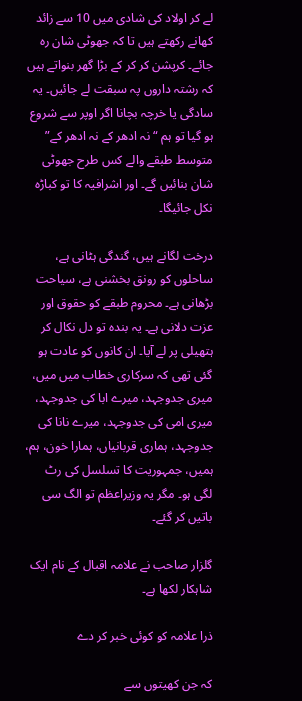لے کر اولاد کی شادی میں 10 سے زائد کھانے رکھتے ہیں تا کہ جھوٹی شان رہ جائے۔ کرپشن کر کر کے بڑا گھر بنواتے ہیں کہ رشتہ داروں پہ سبقت لے جائیں۔ یہ سادگی یا خرچہ بچانا اگر اوپر سے شروع ہو گیا تو ہم “نہ ادھر کے نہ ادھر کے” متوسط طبقے والے کس طرح جھوٹی شان بنائیں گے۔ اور اشرافیہ کا تو کباڑہ نکل جائیگا۔

درخت لگانے ہیں، گندگی ہٹانی ہے، ساحلوں کو رونق بخشنی ہے، سیاحت بڑھانی ہے۔ محروم طبقے کو حقوق اور عزت دلانی ہے۔ یہ بندہ تو دل نکال کر ہتھیلی پر لے آیا۔ ان کانوں کو عادت ہو گئی تھی کہ سرکاری خطاب میں میں، میری جدوجہد، میرے ابا کی جدوجہد، میری امی کی جدوجہد، میرے نانا کی جدوجہد، ہماری قربانیاں، ہمارا خون، ہم، ہمیں، جمہوریت کا تسلسل کی رٹ لگی ہو۔ مگر یہ وزیراعظم تو الگ سی باتیں کر گئے۔

گلزار صاحب نے علامہ اقبال کے نام ایک شاہکار لکھا ہے۔

ذرا علامہ کو کوئی خبر کر دے

کہ جن کھیتوں سے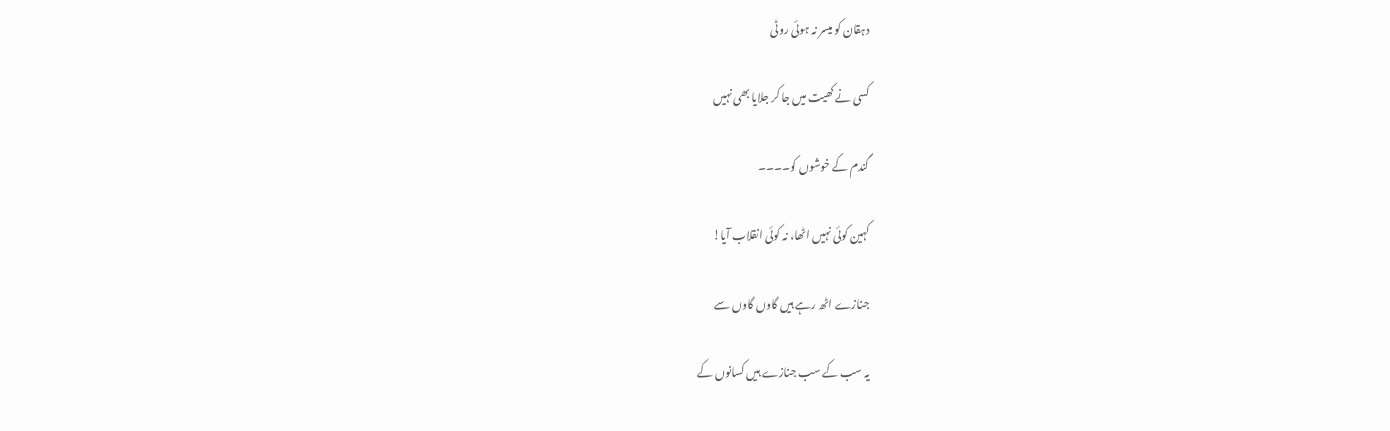دہقان کو میسر نہ ہوئی روٹی

کسی نے کھیت میں جا کر جلایا بھی نہیں

گندم کے خوشوں کو۔۔۔۔

کہین کوئی نہیں اٹھا، نہ کوئی انقلاب آیا!

جنازے اٹھ رہے ہیں گاوں گاوں سے

یہ سب کے سب جنازے ہیں کسانوں کے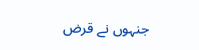جنہوں نے قرض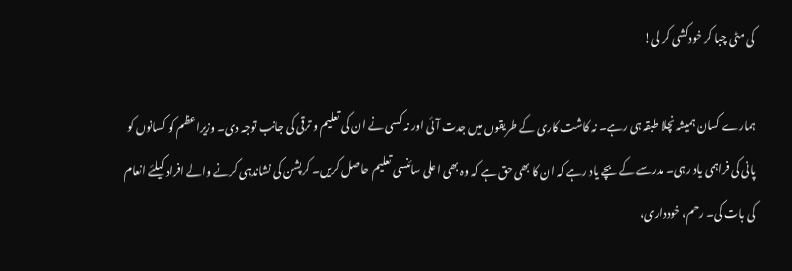کی مٹی چبا کر خودکشی کر لی!

ہمارے کسان ہمیشہ نچلا طبقہ ہی رہے۔ نہ کاشت کاری کے طریقوں میں جدت آئی اور نہ کسی نے ان کی تعلیم و ترقی کی جانب توجہ دی۔ وزیراعظم کو کسانوں کو پانی کی فراہمی یاد رہی۔ مدرسے کے بچے یاد رہے کہ ان کا بھی حق ہے کہ وہ بھی اعلی سائنسی تعلیم حاصل کریں۔ کرپشن کی نشاندہی کرنے والے افراد کیلئے انعام کی بات کی۔ رحم، خودداری،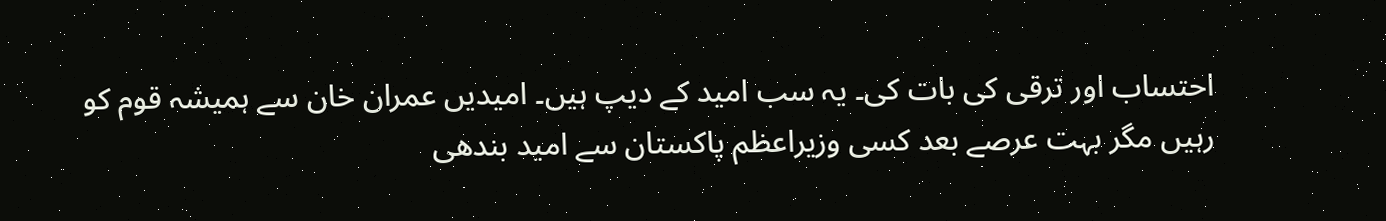احتساب اور ترقی کی بات کی۔ یہ سب امید کے دیپ ہیں۔ امیدیں عمران خان سے ہمیشہ قوم کو رہیں مگر بہت عرصے بعد کسی وزیراعظم پاکستان سے امید بندھی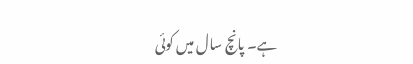ہے۔ پانچ سال میں کوئی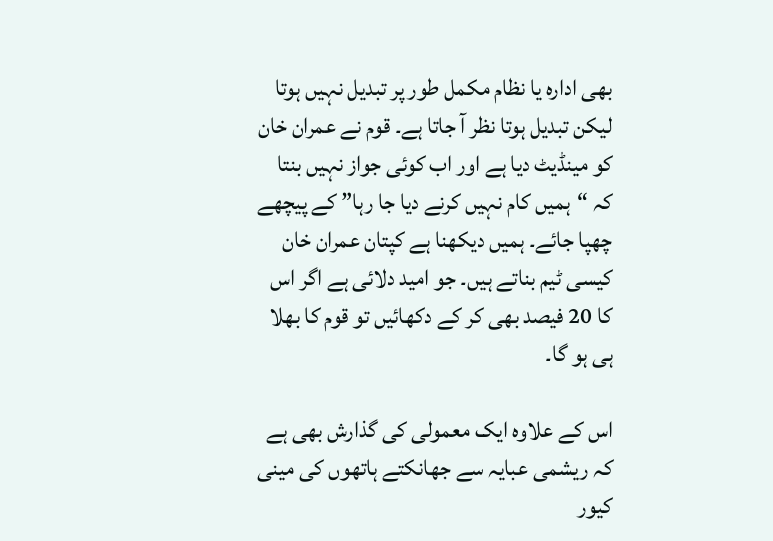بھی ادارہ یا نظام مکمل طور پر تبدیل نہیں ہوتا لیکن تبدیل ہوتا نظر آ جاتا ہے۔ قوم نے عمران خان کو مینڈیٹ دیا ہے اور اب کوئی جواز نہیں بنتا کہ “ہمیں کام نہیں کرنے دیا جا رہا” کے پیچھے چھپا جائے۔ ہمیں دیکھنا ہے کپتان عمران خان کیسی ٹیم بناتے ہیں۔ جو امید دلائی ہے اگر اس کا 20 فیصد بھی کر کے دکھائیں تو قوم کا بھلا ہی ہو گا۔

اس کے علاوہ ایک معمولی کی گذارش بھی ہے کہ ریشمی عبایہ سے جھانکتے ہاتھوں کی مینی کیور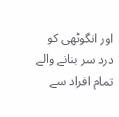اور انگوٹھی کو درد سر بنانے والے تمام افراد سے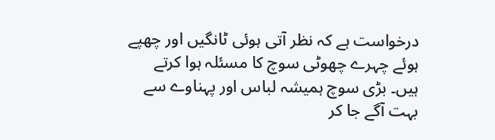درخواست ہے کہ نظر آتی ہوئی ٹانگیں اور چھپے ہوئے چہرے چھوٹی سوچ کا مسئلہ ہوا کرتے ہیں۔ بڑی سوچ ہمیشہ لباس اور پہناوے سے بہت آگے جا کر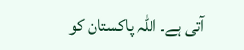آتی ہے۔ اللہ پاکستان کو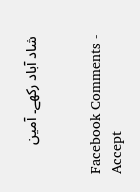شاد آباد رکھے۔ آمین


Facebook Comments - Accept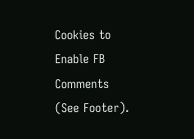Cookies to Enable FB Comments (See Footer).